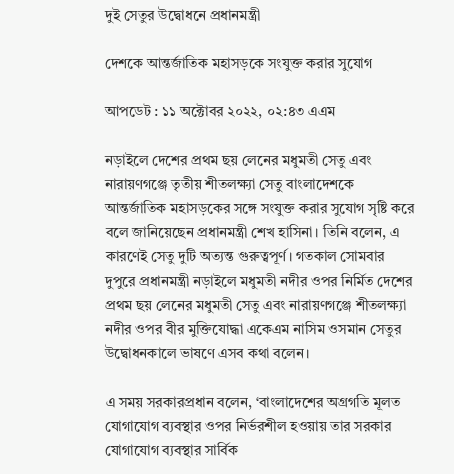দুই সেতুর উদ্বোধনে প্রধানমন্ত্রী

দেশকে আন্তর্জাতিক মহাসড়কে সংযুক্ত করার সুযোগ

আপডেট : ১১ অক্টোবর ২০২২, ০২:৪৩ এএম

নড়াইলে দেশের প্রথম ছয় লেনের মধুমতী সেতু এবং নারায়ণগঞ্জে তৃতীয় শীতলক্ষ্যা সেতু বাংলাদেশকে আন্তর্জাতিক মহাসড়কের সঙ্গে সংযুক্ত করার সুযোগ সৃষ্টি করে বলে জানিয়েছেন প্রধানমন্ত্রী শেখ হাসিনা। তিনি বলেন, এ কারণেই সেতু দুটি অত্যন্ত গুরুত্বপূর্ণ। গতকাল সোমবার দুপুরে প্রধানমন্ত্রী নড়াইলে মধুমতী নদীর ওপর নির্মিত দেশের প্রথম ছয় লেনের মধুমতী সেতু এবং নারায়ণগঞ্জে শীতলক্ষ্যা নদীর ওপর বীর মুক্তিযোদ্ধা একেএম নাসিম ওসমান সেতুর উদ্বোধনকালে ভাষণে এসব কথা বলেন।

এ সময় সরকারপ্রধান বলেন, ‘বাংলাদেশের অগ্রগতি মূলত যোগাযোগ ব্যবস্থার ওপর নির্ভরশীল হওয়ায় তার সরকার যোগাযোগ ব্যবস্থার সার্বিক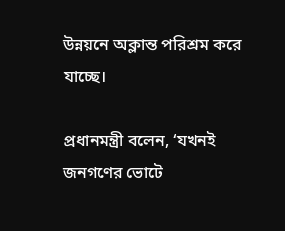উন্নয়নে অক্লান্ত পরিশ্রম করে যাচ্ছে।

প্রধানমন্ত্রী বলেন, ‘যখনই জনগণের ভোটে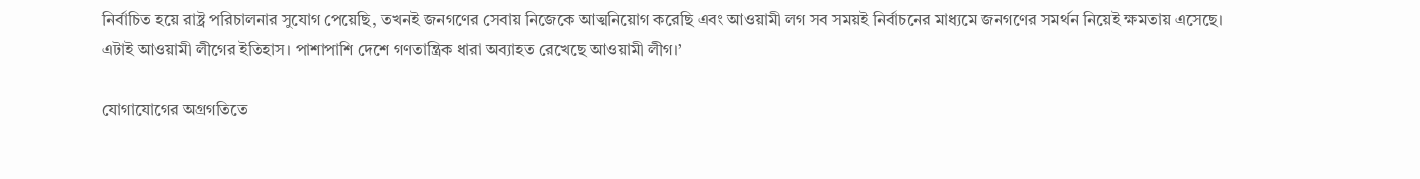নির্বাচিত হয়ে রাষ্ট্র পরিচালনার সুযোগ পেয়েছি, তখনই জনগণের সেবায় নিজেকে আত্মনিয়োগ করেছি এবং আওয়ামী লগ সব সময়ই নির্বাচনের মাধ্যমে জনগণের সমর্থন নিয়েই ক্ষমতায় এসেছে। এটাই আওয়ামী লীগের ইতিহাস। পাশাপাশি দেশে গণতান্ত্রিক ধারা অব্যাহত রেখেছে আওয়ামী লীগ।’

যোগাযোগের অগ্রগতিতে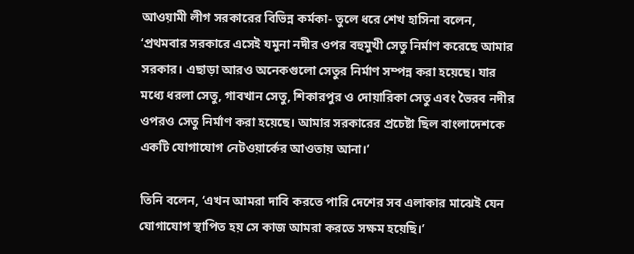আওয়ামী লীগ সরকারের বিভিন্ন কর্মকা- তুলে ধরে শেখ হাসিনা বলেন, ‘প্রথমবার সরকারে এসেই যমুনা নদীর ওপর বহুমুখী সেতু নির্মাণ করেছে আমার সরকার। এছাড়া আরও অনেকগুলো সেতুর নির্মাণ সম্পন্ন করা হয়েছে। যার মধ্যে ধরলা সেতু, গাবখান সেতু, শিকারপুর ও দোয়ারিকা সেতু এবং ভৈরব নদীর ওপরও সেতু নির্মাণ করা হয়েছে। আমার সরকারের প্রচেষ্টা ছিল বাংলাদেশকে একটি যোগাযোগ নেটওয়ার্কের আওতায় আনা।’

তিনি বলেন, ‘এখন আমরা দাবি করতে পারি দেশের সব এলাকার মাঝেই যেন যোগাযোগ স্থাপিত হয় সে কাজ আমরা করতে সক্ষম হয়েছি।’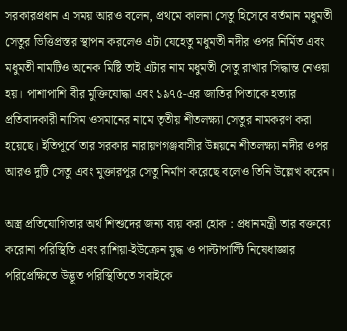সরকারপ্রধান এ সময় আরও বলেন, প্রথমে কালনা সেতু হিসেবে বর্তমান মধুমতী সেতুর ভিত্তিপ্রস্তর স্থাপন করলেও এটা যেহেতু মধুমতী নদীর ওপর নির্মিত এবং মধুমতী নামটিও অনেক মিষ্টি তাই এটার নাম মধুমতী সেতু রাখার সিদ্ধান্ত নেওয়া হয়। পাশাপাশি বীর মুক্তিযোদ্ধা এবং ১৯৭৫-এর জাতির পিতাকে হত্যার প্রতিবাদকারী নাসিম ওসমানের নামে তৃতীয় শীতলক্ষ্যা সেতুর নামকরণ করা হয়েছে। ইতিপূর্বে তার সরকার নারায়ণগঞ্জবাসীর উন্নয়নে শীতলক্ষ্যা নদীর ওপর আরও দুটি সেতু এবং মুক্তারপুর সেতু নির্মাণ করেছে বলেও তিনি উল্লেখ করেন।

অস্ত্র প্রতিযোগিতার অর্থ শিশুদের জন্য ব্যয় করা হোক : প্রধানমন্ত্রী তার বক্তব্যে করোনা পরিস্থিতি এবং রাশিয়া-ইউক্রেন যুদ্ধ ও পাল্টাপাল্টি নিষেধাজ্ঞার পরিপ্রেক্ষিতে উদ্ভূত পরিস্থিতিতে সবাইকে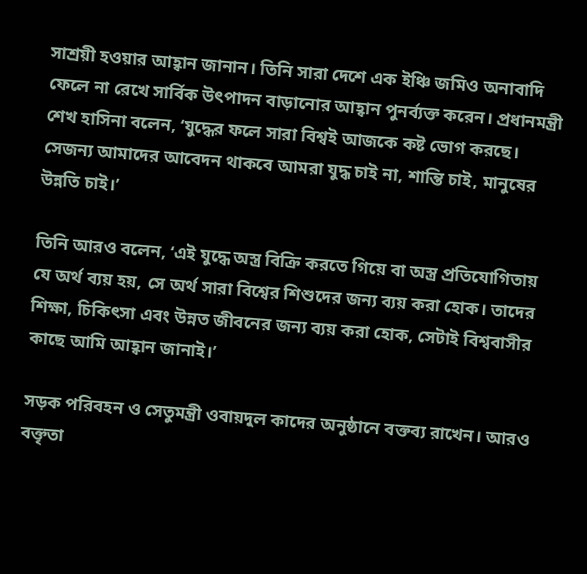সাশ্রয়ী হওয়ার আহ্বান জানান। তিনি সারা দেশে এক ইঞ্চি জমিও অনাবাদি ফেলে না রেখে সার্বিক উৎপাদন বাড়ানোর আহ্বান পুনর্ব্যক্ত করেন। প্রধানমন্ত্রী শেখ হাসিনা বলেন, ‘যুদ্ধের ফলে সারা বিশ্বই আজকে কষ্ট ভোগ করছে। সেজন্য আমাদের আবেদন থাকবে আমরা যুদ্ধ চাই না, শান্তি চাই, মানুষের উন্নতি চাই।’

তিনি আরও বলেন, ‘এই যুদ্ধে অস্ত্র বিক্রি করতে গিয়ে বা অস্ত্র প্রতিযোগিতায় যে অর্থ ব্যয় হয়, সে অর্থ সারা বিশ্বের শিশুদের জন্য ব্যয় করা হোক। তাদের শিক্ষা, চিকিৎসা এবং উন্নত জীবনের জন্য ব্যয় করা হোক, সেটাই বিশ্ববাসীর কাছে আমি আহ্বান জানাই।’

সড়ক পরিবহন ও সেতুমন্ত্রী ওবায়দুল কাদের অনুষ্ঠানে বক্তব্য রাখেন। আরও বক্তৃতা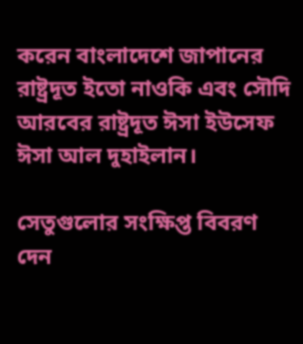করেন বাংলাদেশে জাপানের রাষ্ট্রদূত ইতো নাওকি এবং সৌদি আরবের রাষ্ট্রদূত ঈসা ইউসেফ ঈসা আল দুহাইলান।

সেতুগুলোর সংক্ষিপ্ত বিবরণ দেন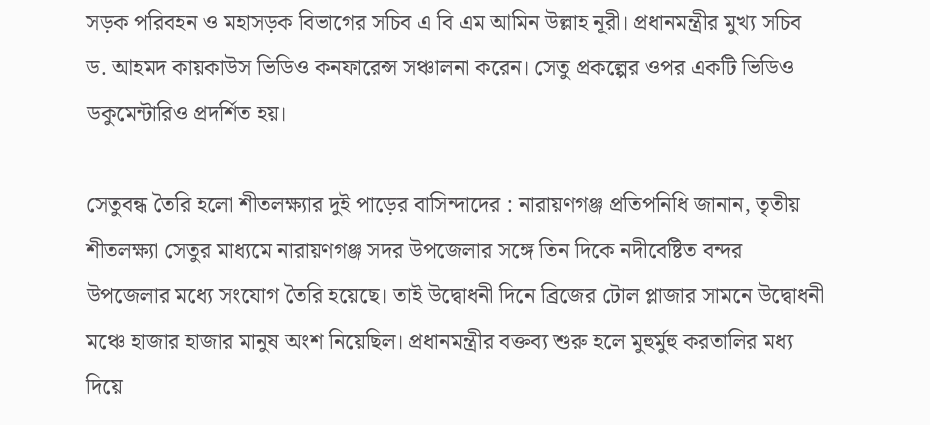সড়ক পরিবহন ও মহাসড়ক বিভাগের সচিব এ বি এম আমিন উল্লাহ নূরী। প্রধানমন্ত্রীর মুখ্য সচিব ড. আহমদ কায়কাউস ভিডিও কনফারেন্স সঞ্চালনা করেন। সেতু প্রকল্পের ওপর একটি ভিডিও ডকুমেন্টারিও প্রদর্শিত হয়।

সেতুবন্ধ তৈরি হলো শীতলক্ষ্যার দুই পাড়ের বাসিন্দাদের : নারায়ণগঞ্জ প্রতিপনিধি জানান, তৃতীয় শীতলক্ষ্যা সেতুর মাধ্যমে নারায়ণগঞ্জ সদর উপজেলার সঙ্গে তিন দিকে নদীবেষ্টিত বন্দর উপজেলার মধ্যে সংযোগ তৈরি হয়েছে। তাই উদ্বোধনী দিনে ব্রিজের টোল প্লাজার সামনে উদ্বোধনী মঞ্চে হাজার হাজার মানুষ অংশ নিয়েছিল। প্রধানমন্ত্রীর বক্তব্য শুরু হলে মুহুর্মুহু করতালির মধ্য দিয়ে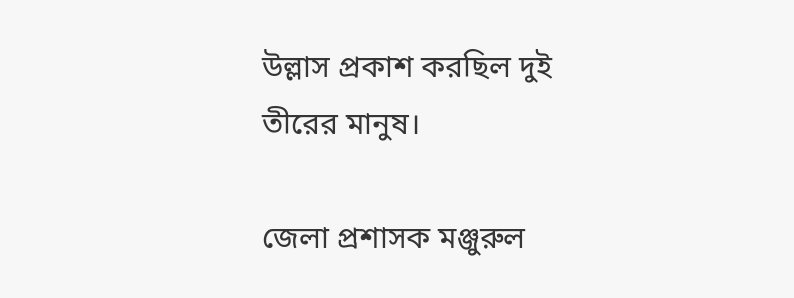উল্লাস প্রকাশ করছিল দুই তীরের মানুষ।

জেলা প্রশাসক মঞ্জুরুল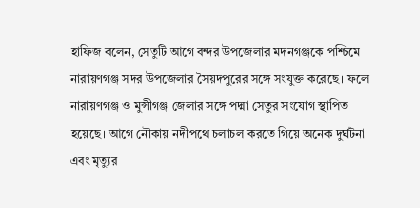হাফিজ বলেন, সেতুটি আগে বন্দর উপজেলার মদনগঞ্জকে পশ্চিমে নারায়ণগঞ্জ সদর উপজেলার সৈয়দপুরের সঙ্গে সংযুক্ত করেছে। ফলে নারায়ণগঞ্জ ও মুন্সীগঞ্জ জেলার সঙ্গে পদ্মা সেতুর সংযোগ স্থাপিত হয়েছে। আগে নৌকায় নদীপথে চলাচল করতে গিয়ে অনেক দুর্ঘটনা এবং মৃত্যুর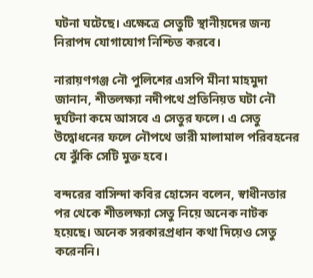ঘটনা ঘটেছে। এক্ষেত্রে সেতুটি স্থানীয়দের জন্য নিরাপদ যোগাযোগ নিশ্চিত করবে।

নারায়ণগঞ্জ নৌ পুলিশের এসপি মীনা মাহমুদা জানান, শীতলক্ষ্যা নদীপথে প্রতিনিয়ত ঘটা নৌ দুর্ঘটনা কমে আসবে এ সেতুর ফলে। এ সেতু উদ্বোধনের ফলে নৌপথে ভারী মালামাল পরিবহনের যে ঝুঁকি সেটি মুক্ত হবে।

বন্দরের বাসিন্দা কবির হোসেন বলেন, স্বাধীনতার পর থেকে শীতলক্ষ্যা সেতু নিয়ে অনেক নাটক হয়েছে। অনেক সরকারপ্রধান কথা দিয়েও সেতু করেননি।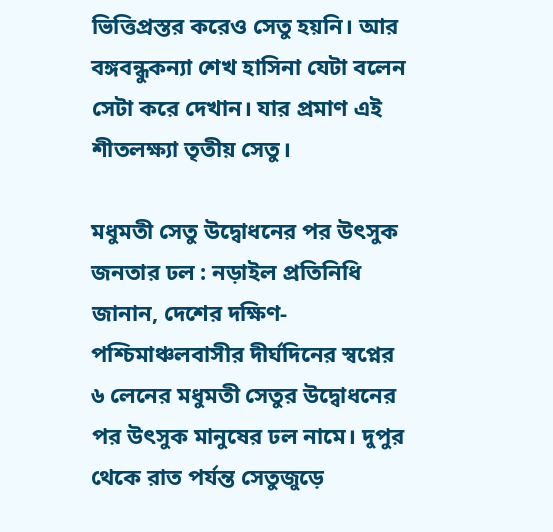ভিত্তিপ্রস্তর করেও সেতু হয়নি। আর বঙ্গবন্ধুকন্যা শেখ হাসিনা যেটা বলেন সেটা করে দেখান। যার প্রমাণ এই শীতলক্ষ্যা তৃতীয় সেতু।

মধুমতী সেতু উদ্বোধনের পর উৎসুক জনতার ঢল : নড়াইল প্রতিনিধি জানান, দেশের দক্ষিণ-পশ্চিমাঞ্চলবাসীর দীর্ঘদিনের স্বপ্নের ৬ লেনের মধুমতী সেতুর উদ্বোধনের পর উৎসুক মানুষের ঢল নামে। দুপুর থেকে রাত পর্যন্ত সেতুজুড়ে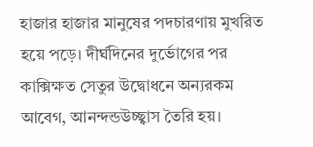হাজার হাজার মানুষের পদচারণায় মুখরিত হয়ে পড়ে। দীর্ঘদিনের দুর্ভোগের পর কাক্সিক্ষত সেতুর উদ্বোধনে অন্যরকম  আবেগ, আনন্দন্ডউচ্ছ্বাস তৈরি হয়।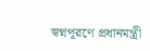স্বপ্নপূরণে প্রধানমন্ত্রী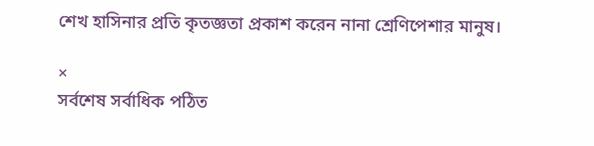শেখ হাসিনার প্রতি কৃতজ্ঞতা প্রকাশ করেন নানা শ্রেণিপেশার মানুষ।

×
সর্বশেষ সর্বাধিক পঠিত